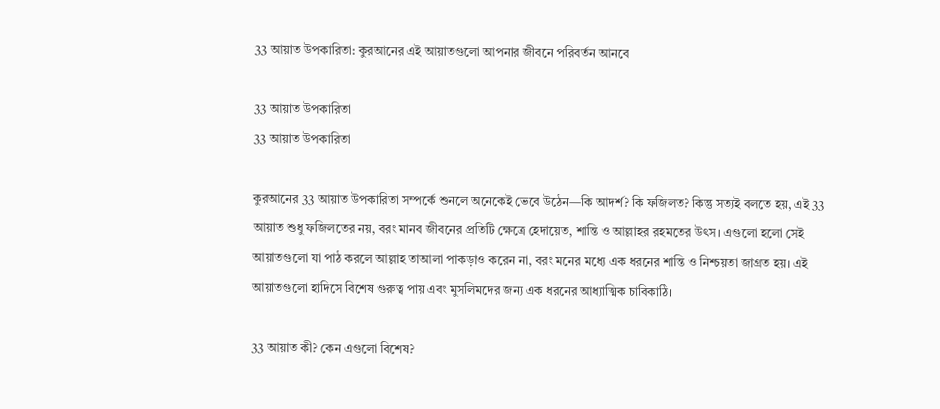33 আয়াত উপকারিতা: কুরআনের এই আয়াতগুলো আপনার জীবনে পরিবর্তন আনবে

33 আয়াত উপকারিতা
33 আয়াত উপকারিতা

কুরআনের 33 আয়াত উপকারিতা সম্পর্কে শুনলে অনেকেই ভেবে উঠেন—কি আদর্শ? কি ফজিলত? কিন্তু সত্যই বলতে হয়, এই 33 আয়াত শুধু ফজিলতের নয়, বরং মানব জীবনের প্রতিটি ক্ষেত্রে হেদায়েত, শান্তি ও আল্লাহর রহমতের উৎস। এগুলো হলো সেই আয়াতগুলো যা পাঠ করলে আল্লাহ তাআলা পাকড়াও করেন না, বরং মনের মধ্যে এক ধরনের শান্তি ও নিশ্চয়তা জাগ্রত হয়। এই আয়াতগুলো হাদিসে বিশেষ গুরুত্ব পায় এবং মুসলিমদের জন্য এক ধরনের আধ্যাত্মিক চাবিকাঠি।

33 আয়াত কী? কেন এগুলো বিশেষ?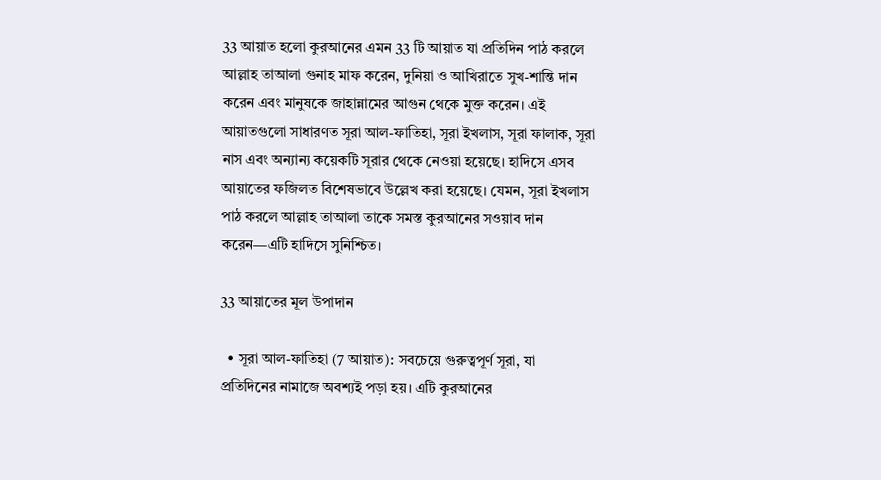33 আয়াত হলো কুরআনের এমন 33 টি আয়াত যা প্রতিদিন পাঠ করলে আল্লাহ তাআলা গুনাহ মাফ করেন, দুনিয়া ও আখিরাতে সুখ-শান্তি দান করেন এবং মানুষকে জাহান্নামের আগুন থেকে মুক্ত করেন। এই আয়াতগুলো সাধারণত সূরা আল-ফাতিহা, সূরা ইখলাস, সূরা ফালাক, সূরা নাস এবং অন্যান্য কয়েকটি সূরার থেকে নেওয়া হয়েছে। হাদিসে এসব আয়াতের ফজিলত বিশেষভাবে উল্লেখ করা হয়েছে। যেমন, সূরা ইখলাস পাঠ করলে আল্লাহ তাআলা তাকে সমস্ত কুরআনের সওয়াব দান করেন—এটি হাদিসে সুনিশ্চিত।

33 আয়াতের মূল উপাদান

  • সূরা আল-ফাতিহা (7 আয়াত): সবচেয়ে গুরুত্বপূর্ণ সূরা, যা প্রতিদিনের নামাজে অবশ্যই পড়া হয়। এটি কুরআনের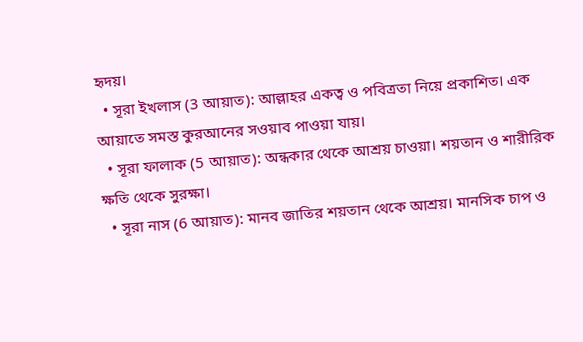হৃদয়।
  • সূরা ইখলাস (3 আয়াত): আল্লাহর একত্ব ও পবিত্রতা নিয়ে প্রকাশিত। এক আয়াতে সমস্ত কুরআনের সওয়াব পাওয়া যায়।
  • সূরা ফালাক (5 আয়াত): অন্ধকার থেকে আশ্রয় চাওয়া। শয়তান ও শারীরিক ক্ষতি থেকে সুরক্ষা।
  • সূরা নাস (6 আয়াত): মানব জাতির শয়তান থেকে আশ্রয়। মানসিক চাপ ও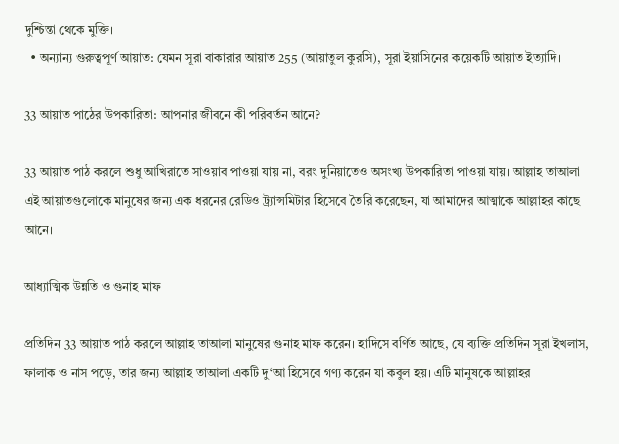দুশ্চিন্তা থেকে মুক্তি।
  • অন্যান্য গুরুত্বপূর্ণ আয়াত: যেমন সূরা বাকারার আয়াত 255 (আয়াতুল কুরসি), সূরা ইয়াসিনের কয়েকটি আয়াত ইত্যাদি।

33 আয়াত পাঠের উপকারিতা: আপনার জীবনে কী পরিবর্তন আনে?

33 আয়াত পাঠ করলে শুধু আখিরাতে সাওয়াব পাওয়া যায় না, বরং দুনিয়াতেও অসংখ্য উপকারিতা পাওয়া যায়। আল্লাহ তাআলা এই আয়াতগুলোকে মানুষের জন্য এক ধরনের রেডিও ট্র্যান্সমিটার হিসেবে তৈরি করেছেন, যা আমাদের আত্মাকে আল্লাহর কাছে আনে।

আধ্যাত্মিক উন্নতি ও গুনাহ মাফ

প্রতিদিন 33 আয়াত পাঠ করলে আল্লাহ তাআলা মানুষের গুনাহ মাফ করেন। হাদিসে বর্ণিত আছে, যে ব্যক্তি প্রতিদিন সূরা ইখলাস, ফালাক ও নাস পড়ে, তার জন্য আল্লাহ তাআলা একটি দু‘আ হিসেবে গণ্য করেন যা কবুল হয়। এটি মানুষকে আল্লাহর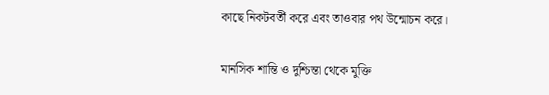কাছে নিকটবর্তী করে এবং তাওবার পথ উন্মোচন করে।

মানসিক শান্তি ও দুশ্চিন্তা থেকে মুক্তি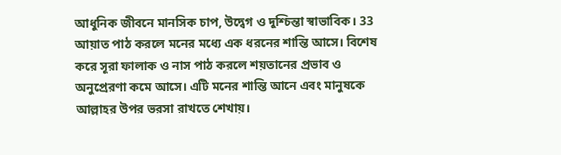আধুনিক জীবনে মানসিক চাপ, উদ্বেগ ও দুশ্চিন্তা স্বাভাবিক। 33 আয়াত পাঠ করলে মনের মধ্যে এক ধরনের শান্তি আসে। বিশেষ করে সূরা ফালাক ও নাস পাঠ করলে শয়তানের প্রভাব ও অনুপ্রেরণা কমে আসে। এটি মনের শান্তি আনে এবং মানুষকে আল্লাহর উপর ভরসা রাখতে শেখায়।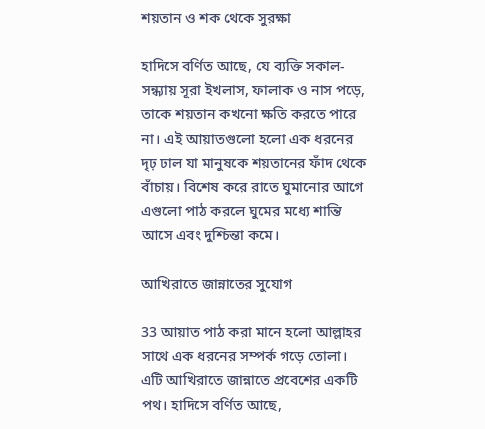শয়তান ও শক থেকে সুরক্ষা

হাদিসে বর্ণিত আছে, যে ব্যক্তি সকাল-সন্ধ্যায় সূরা ইখলাস, ফালাক ও নাস পড়ে, তাকে শয়তান কখনো ক্ষতি করতে পারে না। এই আয়াতগুলো হলো এক ধরনের দৃঢ় ঢাল যা মানুষকে শয়তানের ফাঁদ থেকে বাঁচায়। বিশেষ করে রাতে ঘুমানোর আগে এগুলো পাঠ করলে ঘুমের মধ্যে শান্তি আসে এবং দুশ্চিন্তা কমে।

আখিরাতে জান্নাতের সুযোগ

33 আয়াত পাঠ করা মানে হলো আল্লাহর সাথে এক ধরনের সম্পর্ক গড়ে তোলা। এটি আখিরাতে জান্নাতে প্রবেশের একটি পথ। হাদিসে বর্ণিত আছে,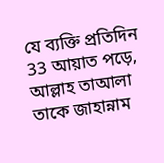যে ব্যক্তি প্রতিদিন 33 আয়াত পড়ে, আল্লাহ তাআলা তাকে জাহান্নাম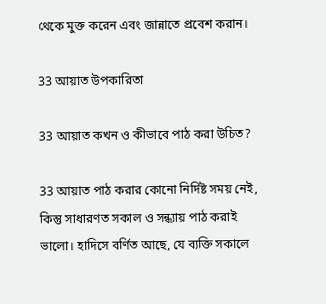থেকে মুক্ত করেন এবং জান্নাতে প্রবেশ করান।

33 আয়াত উপকারিতা

33 আয়াত কখন ও কীভাবে পাঠ করা উচিত?

33 আয়াত পাঠ করার কোনো নির্দিষ্ট সময় নেই, কিন্তু সাধারণত সকাল ও সন্ধ্যায় পাঠ করাই ভালো। হাদিসে বর্ণিত আছে, যে ব্যক্তি সকালে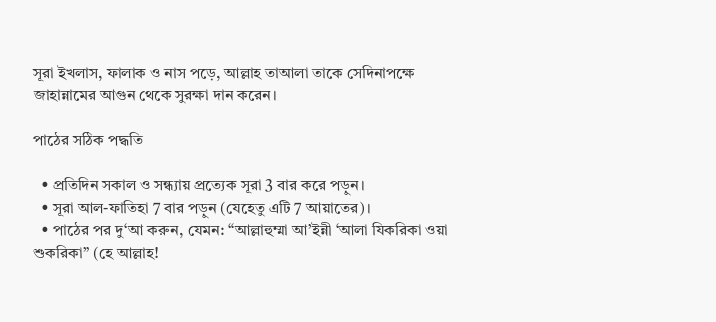সূরা ইখলাস, ফালাক ও নাস পড়ে, আল্লাহ তাআলা তাকে সেদিনাপক্ষে জাহান্নামের আগুন থেকে সুরক্ষা দান করেন।

পাঠের সঠিক পদ্ধতি

  • প্রতিদিন সকাল ও সন্ধ্যায় প্রত্যেক সূরা 3 বার করে পড়ুন।
  • সূরা আল-ফাতিহা 7 বার পড়ুন (যেহেতু এটি 7 আয়াতের)।
  • পাঠের পর দু‘আ করুন, যেমন: “আল্লাহুম্মা আ’ইন্নী ‘আলা যিকরিকা ওয়া শুকরিকা” (হে আল্লাহ!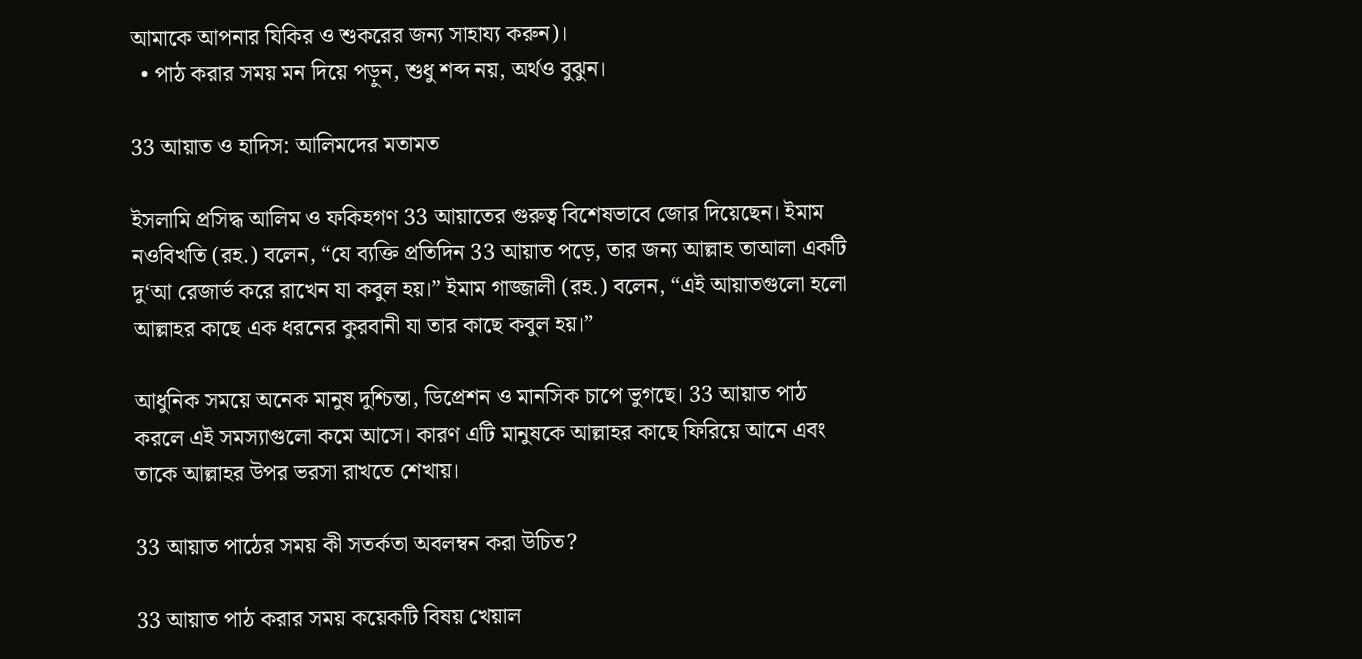আমাকে আপনার যিকির ও শুকরের জন্য সাহায্য করুন)।
  • পাঠ করার সময় মন দিয়ে পড়ুন, শুধু শব্দ নয়, অর্থও বুঝুন।

33 আয়াত ও হাদিস: আলিমদের মতামত

ইসলামি প্রসিদ্ধ আলিম ও ফকিহগণ 33 আয়াতের গুরুত্ব বিশেষভাবে জোর দিয়েছেন। ইমাম নওবিখতি (রহ.) বলেন, “যে ব্যক্তি প্রতিদিন 33 আয়াত পড়ে, তার জন্য আল্লাহ তাআলা একটি দু‘আ রেজার্ভ করে রাখেন যা কবুল হয়।” ইমাম গাজ্জালী (রহ.) বলেন, “এই আয়াতগুলো হলো আল্লাহর কাছে এক ধরনের কুরবানী যা তার কাছে কবুল হয়।”

আধুনিক সময়ে অনেক মানুষ দুশ্চিন্তা, ডিপ্রেশন ও মানসিক চাপে ভুগছে। 33 আয়াত পাঠ করলে এই সমস্যাগুলো কমে আসে। কারণ এটি মানুষকে আল্লাহর কাছে ফিরিয়ে আনে এবং তাকে আল্লাহর উপর ভরসা রাখতে শেখায়।

33 আয়াত পাঠের সময় কী সতর্কতা অবলম্বন করা উচিত?

33 আয়াত পাঠ করার সময় কয়েকটি বিষয় খেয়াল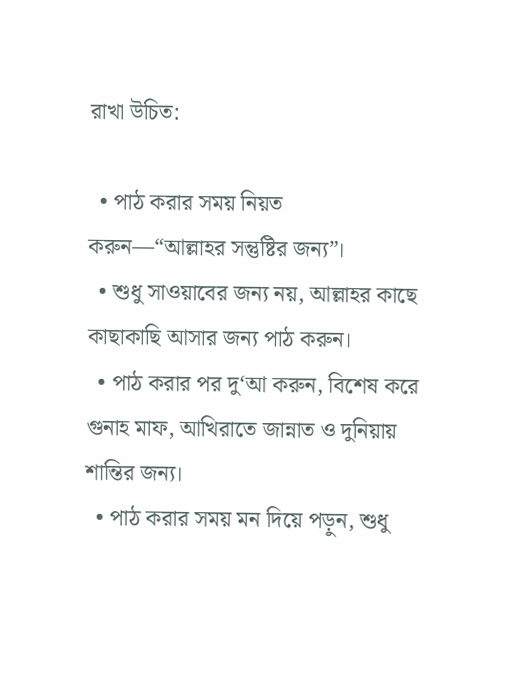রাখা উচিত:

  • পাঠ করার সময় নিয়ত করুন—“আল্লাহর সন্তুষ্টির জন্য”।
  • শুধু সাওয়াবের জন্য নয়, আল্লাহর কাছে কাছাকাছি আসার জন্য পাঠ করুন।
  • পাঠ করার পর দু‘আ করুন, বিশেষ করে গুনাহ মাফ, আখিরাতে জান্নাত ও দুনিয়ায় শান্তির জন্য।
  • পাঠ করার সময় মন দিয়ে পড়ুন, শুধু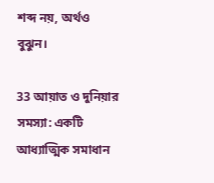শব্দ নয়, অর্থও বুঝুন।

33 আয়াত ও দুনিয়ার সমস্যা: একটি আধ্যাত্মিক সমাধান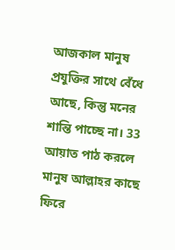আজকাল মানুষ প্রযুক্তির সাথে বেঁধে আছে, কিন্তু মনের শান্তি পাচ্ছে না। 33 আয়াত পাঠ করলে মানুষ আল্লাহর কাছে ফিরে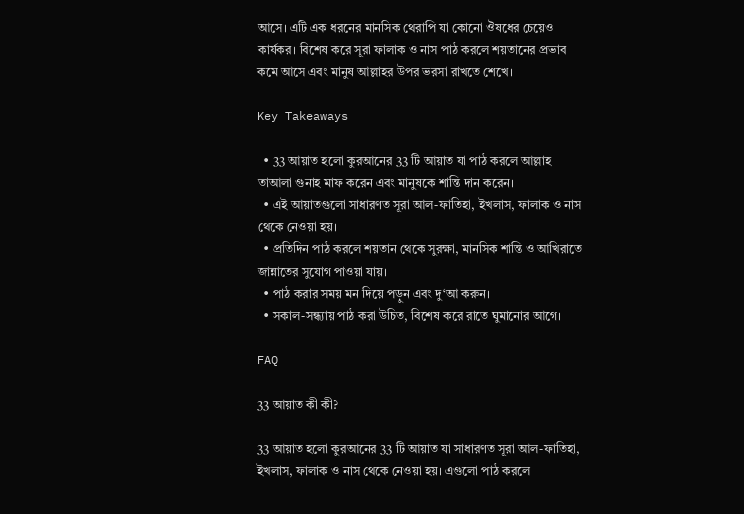আসে। এটি এক ধরনের মানসিক থেরাপি যা কোনো ঔষধের চেয়েও কার্যকর। বিশেষ করে সূরা ফালাক ও নাস পাঠ করলে শয়তানের প্রভাব কমে আসে এবং মানুষ আল্লাহর উপর ভরসা রাখতে শেখে।

Key Takeaways

  • 33 আয়াত হলো কুরআনের 33 টি আয়াত যা পাঠ করলে আল্লাহ তাআলা গুনাহ মাফ করেন এবং মানুষকে শান্তি দান করেন।
  • এই আয়াতগুলো সাধারণত সূরা আল-ফাতিহা, ইখলাস, ফালাক ও নাস থেকে নেওয়া হয়।
  • প্রতিদিন পাঠ করলে শয়তান থেকে সুরক্ষা, মানসিক শান্তি ও আখিরাতে জান্নাতের সুযোগ পাওয়া যায়।
  • পাঠ করার সময় মন দিয়ে পড়ুন এবং দু‘আ করুন।
  • সকাল-সন্ধ্যায় পাঠ করা উচিত, বিশেষ করে রাতে ঘুমানোর আগে।

FAQ

33 আয়াত কী কী?

33 আয়াত হলো কুরআনের 33 টি আয়াত যা সাধারণত সূরা আল-ফাতিহা, ইখলাস, ফালাক ও নাস থেকে নেওয়া হয়। এগুলো পাঠ করলে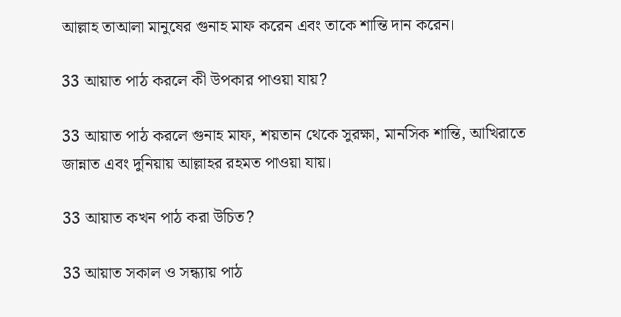আল্লাহ তাআলা মানুষের গুনাহ মাফ করেন এবং তাকে শান্তি দান করেন।

33 আয়াত পাঠ করলে কী উপকার পাওয়া যায়?

33 আয়াত পাঠ করলে গুনাহ মাফ, শয়তান থেকে সুরক্ষা, মানসিক শান্তি, আখিরাতে জান্নাত এবং দুনিয়ায় আল্লাহর রহমত পাওয়া যায়।

33 আয়াত কখন পাঠ করা উচিত?

33 আয়াত সকাল ও সন্ধ্যায় পাঠ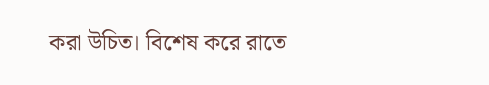করা উচিত। বিশেষ করে রাতে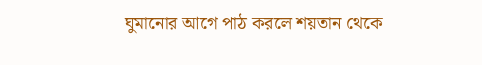ঘুমানোর আগে পাঠ করলে শয়তান থেকে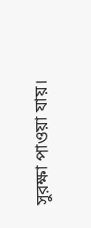সুরক্ষা পাওয়া যায়।